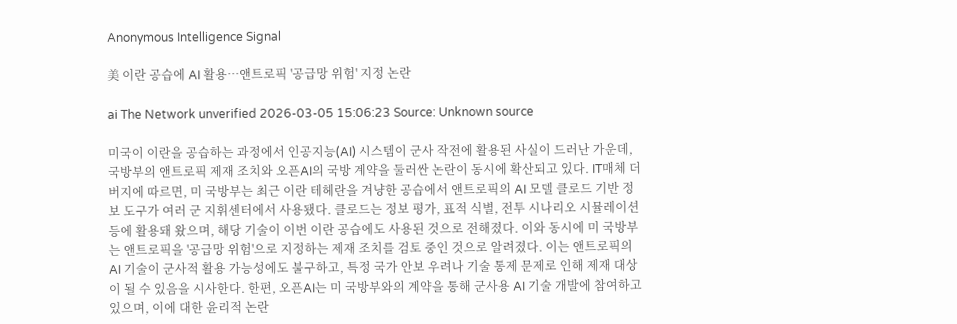Anonymous Intelligence Signal

美 이란 공습에 AI 활용…앤트로픽 '공급망 위험' 지정 논란

ai The Network unverified 2026-03-05 15:06:23 Source: Unknown source

미국이 이란을 공습하는 과정에서 인공지능(AI) 시스템이 군사 작전에 활용된 사실이 드러난 가운데, 국방부의 앤트로픽 제재 조치와 오픈AI의 국방 계약을 둘러싼 논란이 동시에 확산되고 있다. IT매체 더버지에 따르면, 미 국방부는 최근 이란 테헤란을 겨냥한 공습에서 앤트로픽의 AI 모델 클로드 기반 정보 도구가 여러 군 지휘센터에서 사용됐다. 클로드는 정보 평가, 표적 식별, 전투 시나리오 시뮬레이션 등에 활용돼 왔으며, 해당 기술이 이번 이란 공습에도 사용된 것으로 전해졌다. 이와 동시에 미 국방부는 앤트로픽을 '공급망 위험'으로 지정하는 제재 조치를 검토 중인 것으로 알려졌다. 이는 앤트로픽의 AI 기술이 군사적 활용 가능성에도 불구하고, 특정 국가 안보 우려나 기술 통제 문제로 인해 제재 대상이 될 수 있음을 시사한다. 한편, 오픈AI는 미 국방부와의 계약을 통해 군사용 AI 기술 개발에 참여하고 있으며, 이에 대한 윤리적 논란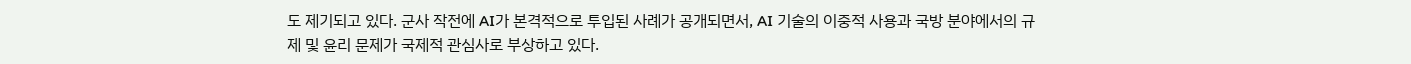도 제기되고 있다. 군사 작전에 AI가 본격적으로 투입된 사례가 공개되면서, AI 기술의 이중적 사용과 국방 분야에서의 규제 및 윤리 문제가 국제적 관심사로 부상하고 있다.